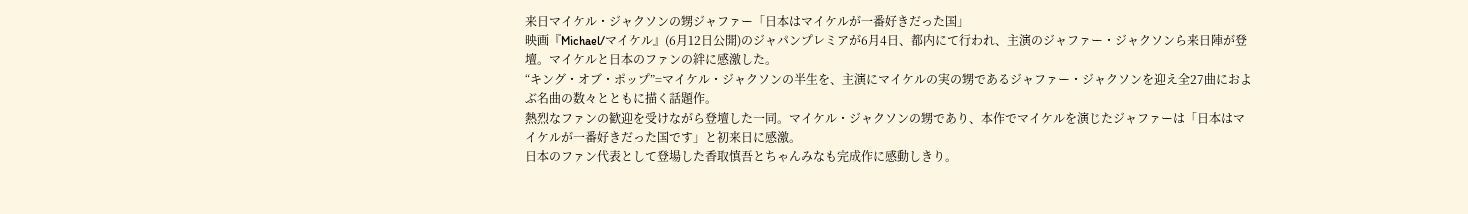来日マイケル・ジャクソンの甥ジャファー「日本はマイケルが一番好きだった国」
映画『Michael/マイケル』(6月12日公開)のジャパンプレミアが6月4日、都内にて行われ、主演のジャファー・ジャクソンら来日陣が登壇。マイケルと日本のファンの絆に感激した。
“キング・オブ・ポップ”=マイケル・ジャクソンの半生を、主演にマイケルの実の甥であるジャファー・ジャクソンを迎え全27曲におよぶ名曲の数々とともに描く話題作。
熱烈なファンの歓迎を受けながら登壇した一同。マイケル・ジャクソンの甥であり、本作でマイケルを演じたジャファーは「日本はマイケルが一番好きだった国です」と初来日に感激。
日本のファン代表として登場した香取慎吾とちゃんみなも完成作に感動しきり。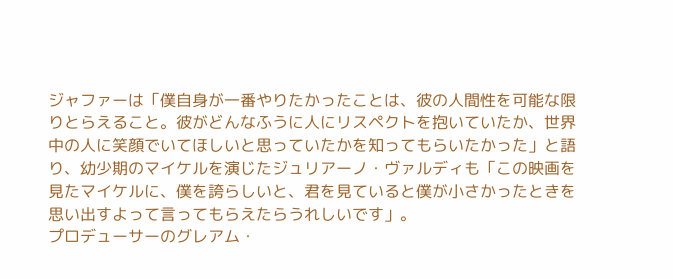ジャファーは「僕自身が一番やりたかったことは、彼の人間性を可能な限りとらえること。彼がどんなふうに人にリスペクトを抱いていたか、世界中の人に笑顔でいてほしいと思っていたかを知ってもらいたかった」と語り、幼少期のマイケルを演じたジュリアーノ・ヴァルディも「この映画を見たマイケルに、僕を誇らしいと、君を見ていると僕が小さかったときを思い出すよって言ってもらえたらうれしいです」。
プロデューサーのグレアム・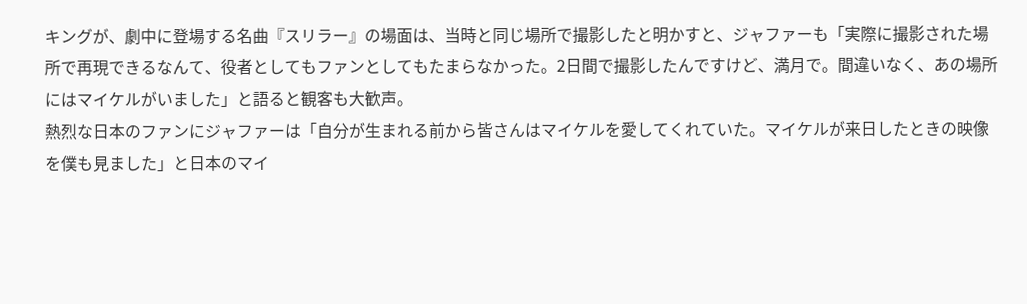キングが、劇中に登場する名曲『スリラー』の場面は、当時と同じ場所で撮影したと明かすと、ジャファーも「実際に撮影された場所で再現できるなんて、役者としてもファンとしてもたまらなかった。2日間で撮影したんですけど、満月で。間違いなく、あの場所にはマイケルがいました」と語ると観客も大歓声。
熱烈な日本のファンにジャファーは「自分が生まれる前から皆さんはマイケルを愛してくれていた。マイケルが来日したときの映像を僕も見ました」と日本のマイ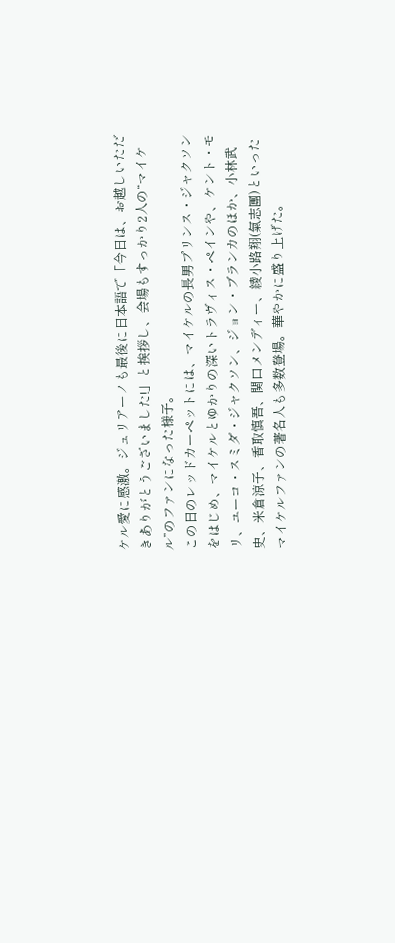ケル愛に感激。ジュリアーノも最後に日本語で「今日は、お越しいただきありがとうございました!」と挨拶し、会場もすっかり2人の“マイケル”のファンになった様子。
この日のレッドカーペットには、マイケルの長男プリンス・ジャクソンをはじめ、マイケルとゆかりの深いトラヴィス・ペインや、ケント・モリ、ユーコ・スミダ・ジャクソン、ジョン・ブランカのほか、小林武史、米倉涼子、香取慎吾、関口メンディー、綾小路翔(氣志團)といったマイケルファンの著名人も多数登場。華やかに盛り上げた。